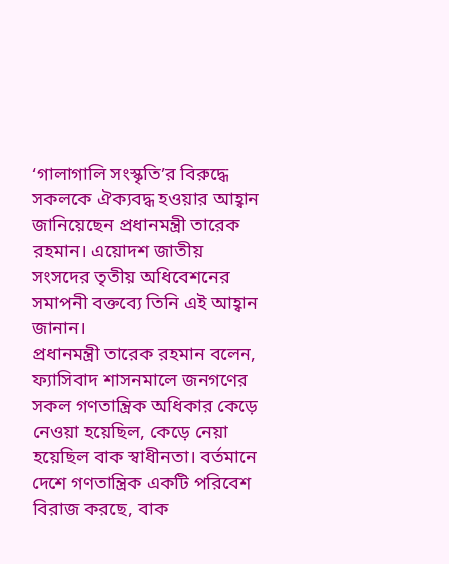‘গালাগালি সংস্কৃতি’র বিরুদ্ধে সকলকে ঐক্যবদ্ধ হওয়ার আহ্বান জানিয়েছেন প্রধানমন্ত্রী তারেক রহমান। এয়োদশ জাতীয় সংসদের তৃতীয় অধিবেশনের সমাপনী বক্তব্যে তিনি এই আহ্বান জানান।
প্রধানমন্ত্রী তারেক রহমান বলেন, ফ্যাসিবাদ শাসনমালে জনগণের সকল গণতান্ত্রিক অধিকার কেড়ে নেওয়া হয়েছিল, কেড়ে নেয়া হয়েছিল বাক স্বাধীনতা। বর্তমানে দেশে গণতান্ত্রিক একটি পরিবেশ বিরাজ করছে, বাক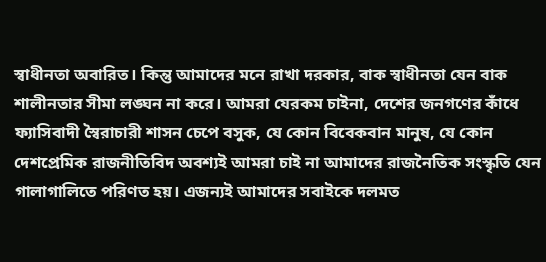স্বাধীনতা অবারিত। কিন্তু আমাদের মনে রাখা দরকার, বাক স্বাধীনতা যেন বাক শালীনতার সীমা লঙ্ঘন না করে। আমরা যেরকম চাইনা, দেশের জনগণের কাঁধে ফ্যাসিবাদী স্বৈরাচারী শাসন চেপে বসুক, যে কোন বিবেকবান মানুষ, যে কোন দেশপ্রেমিক রাজনীতিবিদ অবশ্যই আমরা চাই না আমাদের রাজনৈতিক সংস্কৃতি যেন গালাগালিতে পরিণত হয়। এজন্যই আমাদের সবাইকে দলমত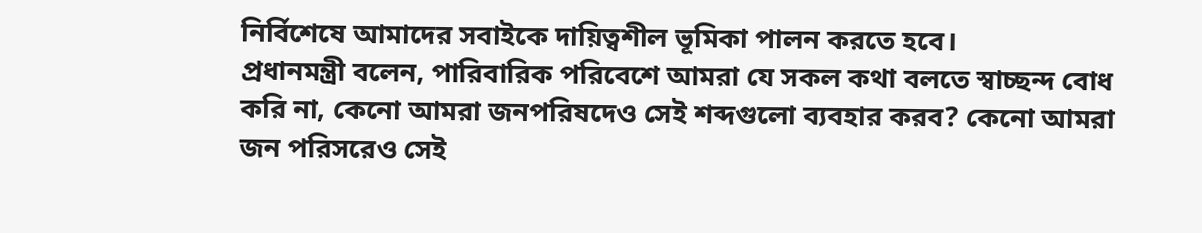নির্বিশেষে আমাদের সবাইকে দায়িত্বশীল ভূমিকা পালন করতে হবে।
প্রধানমন্ত্রী বলেন, পারিবারিক পরিবেশে আমরা যে সকল কথা বলতে স্বাচ্ছন্দ বোধ করি না, কেনো আমরা জনপরিষদেও সেই শব্দগুলো ব্যবহার করব? কেনো আমরা জন পরিসরেও সেই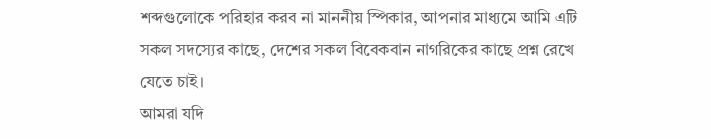শব্দগুলোকে পরিহার করব না মাননীয় স্পিকার, আপনার মাধ্যমে আমি এটি সকল সদস্যের কাছে, দেশের সকল বিবেকবান নাগরিকের কাছে প্রশ্ন রেখে যেতে চাই।
আমরা যদি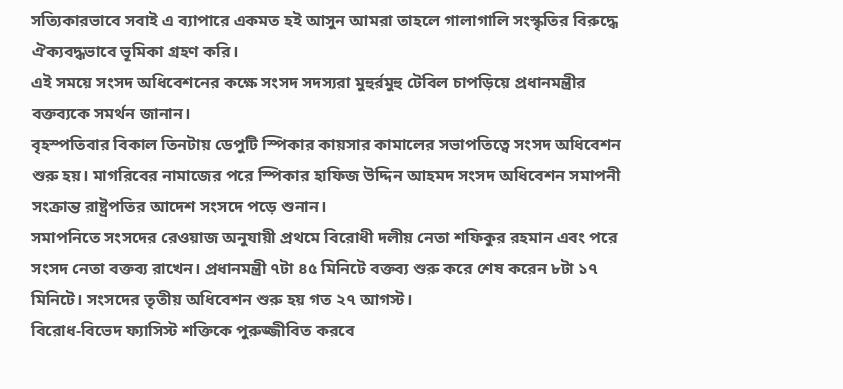সত্যিকারভাবে সবাই এ ব্যাপারে একমত হই আসুন আমরা তাহলে গালাগালি সংস্কৃতির বিরুদ্ধে ঐক্যবদ্ধভাবে ভূমিকা গ্রহণ করি।
এই সময়ে সংসদ অধিবেশনের কক্ষে সংসদ সদস্যরা মুহুর্রমুহু টেবিল চাপড়িয়ে প্রধানমন্ত্রীর বক্তব্যকে সমর্থন জানান।
বৃহস্পতিবার বিকাল তিনটায় ডেপুটি স্পিকার কায়সার কামালের সভাপতিত্বে সংসদ অধিবেশন শুরু হয়। মাগরিবের নামাজের পরে স্পিকার হাফিজ উদ্দিন আহমদ সংসদ অধিবেশন সমাপনী সংক্রান্ত রাষ্ট্রপতির আদেশ সংসদে পড়ে শুনান।
সমাপনিতে সংসদের রেওয়াজ অনুযায়ী প্রথমে বিরোধী দলীয় নেতা শফিকুর রহমান এবং পরে সংসদ নেতা বক্তব্য রাখেন। প্রধানমন্ত্রী ৭টা ৪৫ মিনিটে বক্তব্য শুরু করে শেষ করেন ৮টা ১৭ মিনিটে। সংসদের তৃতীয় অধিবেশন শুরু হয় গত ২৭ আগস্ট।
বিরোধ-বিভেদ ফ্যাসিস্ট শক্তিকে পুরুজ্জীবিত করবে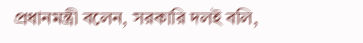প্রধানমন্ত্রী বলেন, সরকারি দলই বলি,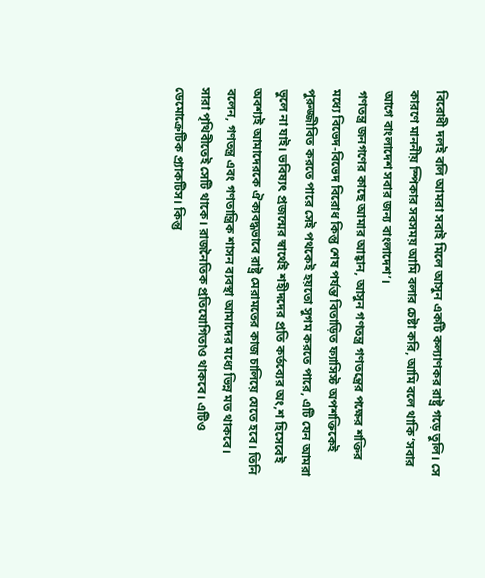বিরোধী দলই বলি আমরা সবাই মিলে আসুন একটি কল্যাণকর রাষ্ট্র গড়ে তুলি। সে কারণে মাননীয় স্পিকার সবসময় আমি বলার চেষ্টা করি, আমি বলে থাকি ‘সবার আগে বাংলাদেশ সবার জন্য বাংলাদেশ’।
গণতন্ত্র জনগণের কাছে আমার আহ্বান, আসুন গণতন্ত্র গণতন্ত্রের পক্ষের শক্তির মধ্যে বিভেদ-বিভেদ বিরোধ কিন্তু শেষ পর্যন্ত বিতাড়িত ফ্যাসিস্ট অপশক্তিকেই পুরুজ্জীবিত করতে পারে সেই পথকেই হয়তো সুগম করতে পারে, এটি যেন আমরা ভুলে না যাই। ভবিষ্যৎ প্রজন্মের স্বার্থেই শহীদদের প্রতি কর্তব্যের অং,শ হিসেবেই অবশ্যই আমাদেরকে ঐক্যবদ্ধভাবে রাষ্ট্র মেরামতের কাজ চালিয়ে যেতে হবে। তিনি বলেন, গণতন্ত্র এবং গণতান্ত্রিক শাসন ব্যবস্থা আমাদের মধ্যে ভিন্ন মত থাকবে। সারা পৃথিবীতেই সেটি থাকে। রাজনৈতিক প্রতিযোগিতাও থাকবে। এটিও ডেমোক্রেটিক প্র্যাকটিস। কিন্তু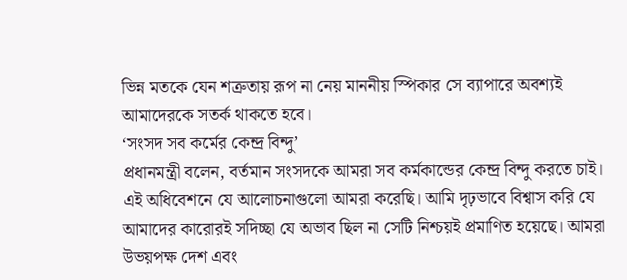ভিন্ন মতকে যেন শত্রুতায় রূপ না নেয় মাননীয় স্পিকার সে ব্যাপারে অবশ্যই আমাদেরকে সতর্ক থাকতে হবে।
‘সংসদ সব কর্মের কেন্দ্র বিন্দু’
প্রধানমন্ত্রী বলেন, বর্তমান সংসদকে আমরা সব কর্মকান্ডের কেন্দ্র বিন্দু করতে চাই। এই অধিবেশনে যে আলোচনাগুলো আমরা করেছি। আমি দৃঢ়ভাবে বিশ্বাস করি যে আমাদের কারোরই সদিচ্ছা যে অভাব ছিল না সেটি নিশ্চয়ই প্রমাণিত হয়েছে। আমরা উভয়পক্ষ দেশ এবং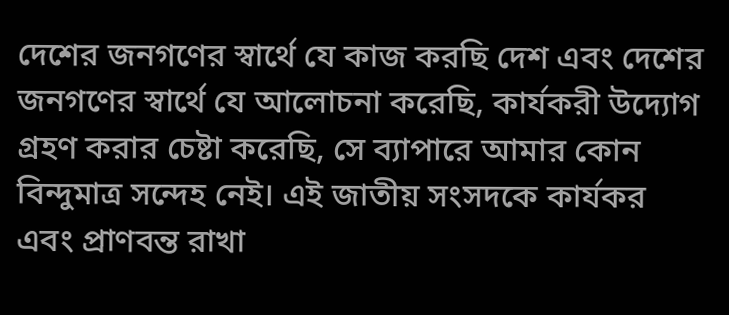দেশের জনগণের স্বার্থে যে কাজ করছি দেশ এবং দেশের জনগণের স্বার্থে যে আলোচনা করেছি, কার্যকরী উদ্যোগ গ্রহণ করার চেষ্টা করেছি, সে ব্যাপারে আমার কোন বিন্দুমাত্র সন্দেহ নেই। এই জাতীয় সংসদকে কার্যকর এবং প্রাণবন্ত রাখা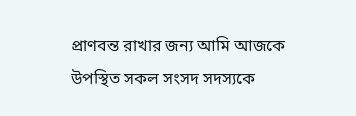প্রাণবন্ত রাখার জন্য আমি আজকে উপস্থিত সকল সংসদ সদস্যকে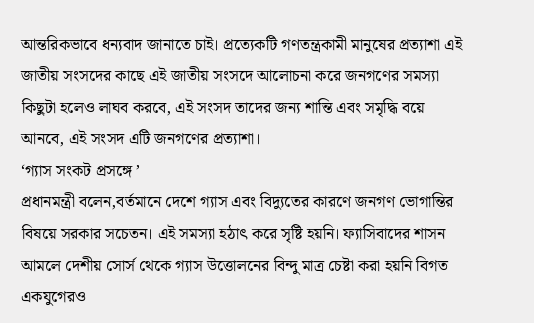আন্তরিকভাবে ধন্যবাদ জানাতে চাই। প্রত্যেকটি গণতন্ত্রকামী মানুষের প্রত্যাশা এই জাতীয় সংসদের কাছে এই জাতীয় সংসদে আলোচনা করে জনগণের সমস্যা কিছুটা হলেও লাঘব করবে, এই সংসদ তাদের জন্য শান্তি এবং সমৃদ্ধি বয়ে আনবে, এই সংসদ এটি জনগণের প্রত্যাশা।
‘গ্যাস সংকট প্রসঙ্গে ’
প্রধানমন্ত্রী বলেন,বর্তমানে দেশে গ্যাস এবং বিদ্যুতের কারণে জনগণ ভোগান্তির বিষয়ে সরকার সচেতন। এই সমস্যা হঠাৎ করে সৃষ্টি হয়নি। ফ্যাসিবাদের শাসন আমলে দেশীয় সোর্স থেকে গ্যাস উত্তোলনের বিন্দু মাত্র চেষ্টা করা হয়নি বিগত একযুগেরও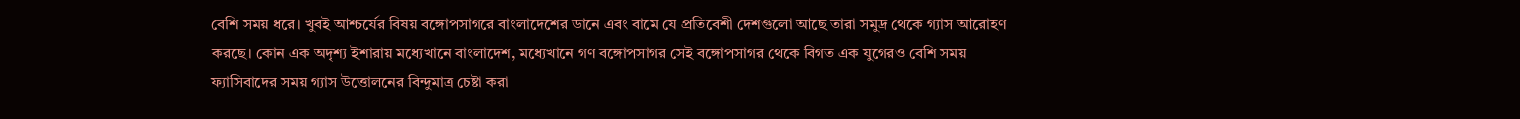বেশি সময় ধরে। খুবই আশ্চর্যের বিষয় বঙ্গোপসাগরে বাংলাদেশের ডানে এবং বামে যে প্রতিবেশী দেশগুলো আছে তারা সমুদ্র থেকে গ্যাস আরোহণ করছে। কোন এক অদৃশ্য ইশারায় মধ্যেখানে বাংলাদেশ, মধ্যেখানে গণ বঙ্গোপসাগর সেই বঙ্গোপসাগর থেকে বিগত এক যুগেরও বেশি সময় ফ্যাসিবাদের সময় গ্যাস উত্তোলনের বিন্দুমাত্র চেষ্টা করা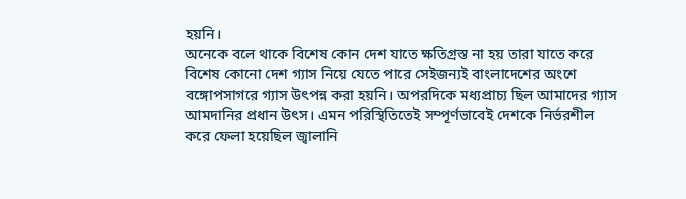হয়নি।
অনেকে বলে থাকে বিশেষ কোন দেশ যাতে ক্ষতিগ্রস্ত না হয় তারা যাতে করে বিশেষ কোনো দেশ গ্যাস নিয়ে যেতে পারে সেইজন্যই বাংলাদেশের অংশে বঙ্গোপসাগরে গ্যাস উৎপন্ন করা হয়নি। অপরদিকে মধ্যপ্রাচ্য ছিল আমাদের গ্যাস আমদানির প্রধান উৎস। এমন পরিস্থিতিতেই সম্পূর্ণভাবেই দেশকে নির্ভরশীল করে ফেলা হয়েছিল জ্বালানি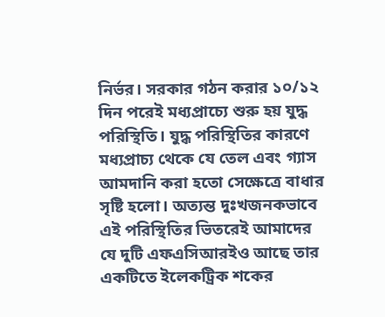নির্ভর। সরকার গঠন করার ১০/১২ দিন পরেই মধ্যপ্রাচ্যে শুরু হয় যুদ্ধ পরিস্থিতি। যুদ্ধ পরিস্থিতির কারণে মধ্যপ্রাচ্য থেকে যে তেল এবং গ্যাস আমদানি করা হতো সেক্ষেত্রে বাধার সৃষ্টি হলো। অত্যন্ত দুঃখজনকভাবে এই পরিস্থিতির ভিতরেই আমাদের যে দুটি এফএসিআরইও আছে তার একটিতে ইলেকট্রিক শকের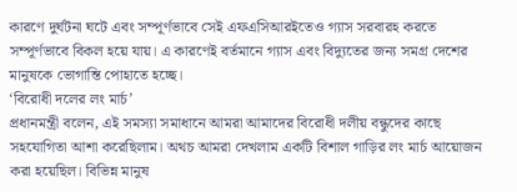কারণে দুর্ঘটনা ঘটে এবং সম্পূর্ণভাবে সেই এফএসিআরইতেও গ্যাস সরবারহ করতে সম্পূর্ণভাবে বিকল হয়ে যায়। এ কারণেই বর্তমানে গ্যাস এবং বিদ্যুতের জন্য সমগ্র দেশের মানুষকে ভোগান্তি পোহাতে হচ্ছে।
‘বিরোধী দলের লং মার্চ’
প্রধানমন্ত্রী বলেন, এই সমস্যা সমাধানে আমরা আমাদের বিরোধী দলীয় বন্ধুদের কাছে সহযোগিতা আশা করেছিলাম। অথচ আমরা দেখলাম একটি বিশাল গাড়ির লং মার্চ আয়োজন করা হয়েছিল। বিভিন্ন মানুষ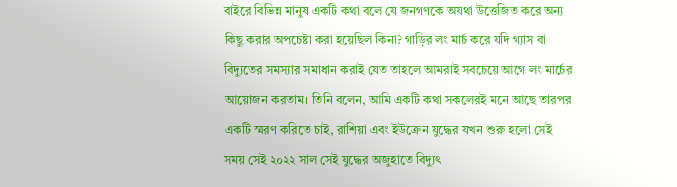বাইরে বিভিন্ন মানুষ একটি কথা বলে যে জনগণকে অযথা উত্তেজিত করে অন্য কিছু করার অপচেষ্টা করা হয়েছিল কিনা? গাড়ির লং মার্চ করে যদি গ্যাস বা বিদ্যুতের সমস্যার সমাধান করাই যেত তাহলে আমরাই সবচেয়ে আগে লং মার্চের আয়োজন করতাম। তিনি বলেন, আমি একটি কথা সকলেরই মনে আছে তারপর একটি স্মরণ করিতে চাই, রাশিয়া এবং ইউক্রেন যুদ্ধের যখন শুরু হলো সেই সময় সেই ২০২২ সাল সেই যুদ্ধের অজুহাতে বিদ্যুৎ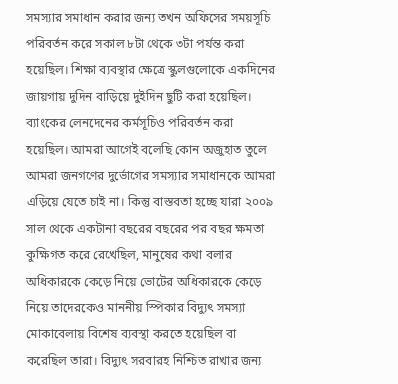সমস্যার সমাধান করার জন্য তখন অফিসের সময়সূচি পরিবর্তন করে সকাল ৮টা থেকে ৩টা পর্যন্ত করা হয়েছিল। শিক্ষা ব্যবস্থার ক্ষেত্রে স্কুলগুলোকে একদিনের জায়গায় দুদিন বাড়িয়ে দুইদিন ছুটি করা হয়েছিল। ব্যাংকের লেনদেনের কর্মসূচিও পরিবর্তন করা হয়েছিল। আমরা আগেই বলেছি কোন অজুহাত তুলে আমরা জনগণের দুর্ভোগের সমস্যার সমাধানকে আমরা এড়িয়ে যেতে চাই না। কিন্তু বাস্তবতা হচ্ছে যারা ২০০৯ সাল থেকে একটানা বছরের বছরের পর বছর ক্ষমতা কুক্ষিগত করে রেখেছিল, মানুষের কথা বলার অধিকারকে কেড়ে নিয়ে ভোটের অধিকারকে কেড়ে নিয়ে তাদেরকেও মাননীয় স্পিকার বিদ্যুৎ সমস্যা মোকাবেলায় বিশেষ ব্যবস্থা করতে হয়েছিল বা করেছিল তারা। বিদ্যুৎ সরবারহ নিশ্চিত রাখার জন্য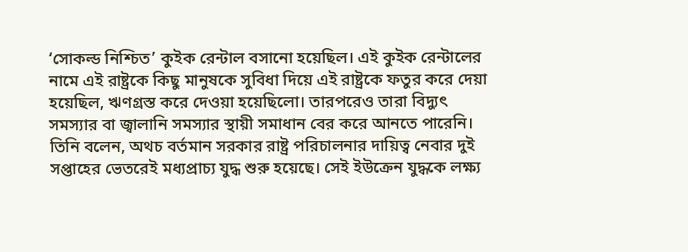‘সোকল্ড নিশ্চিত’ কুইক রেন্টাল বসানো হয়েছিল। এই কুইক রেন্টালের নামে এই রাষ্ট্রকে কিছু মানুষকে সুবিধা দিয়ে এই রাষ্ট্রকে ফতুর করে দেয়া হয়েছিল, ঋণগ্রস্ত করে দেওয়া হয়েছিলো। তারপরেও তারা বিদ্যুৎ সমস্যার বা জ্বালানি সমস্যার স্থায়ী সমাধান বের করে আনতে পারেনি। তিনি বলেন, অথচ বর্তমান সরকার রাষ্ট্র পরিচালনার দায়িত্ব নেবার দুই সপ্তাহের ভেতরেই মধ্যপ্রাচ্য যুদ্ধ শুরু হয়েছে। সেই ইউক্রেন যুদ্ধকে লক্ষ্য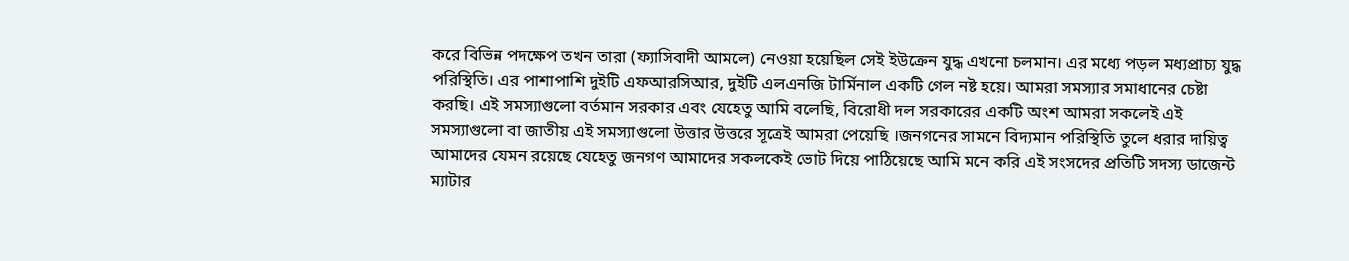করে বিভিন্ন পদক্ষেপ তখন তারা (ফ্যাসিবাদী আমলে) নেওয়া হয়েছিল সেই ইউক্রেন যুদ্ধ এখনো চলমান। এর মধ্যে পড়ল মধ্যপ্রাচ্য যুদ্ধ পরিস্থিতি। এর পাশাপাশি দুইটি এফআরসিআর, দুইটি এলএনজি টার্মিনাল একটি গেল নষ্ট হয়ে। আমরা সমস্যার সমাধানের চেষ্টা করছি। এই সমস্যাগুলো বর্তমান সরকার এবং যেহেতু আমি বলেছি, বিরোধী দল সরকারের একটি অংশ আমরা সকলেই এই সমস্যাগুলো বা জাতীয় এই সমস্যাগুলো উত্তার উত্তরে সূত্রেই আমরা পেয়েছি ।জনগনের সামনে বিদ্যমান পরিস্থিতি তুলে ধরার দায়িত্ব আমাদের যেমন রয়েছে যেহেতু জনগণ আমাদের সকলকেই ভোট দিয়ে পাঠিয়েছে আমি মনে করি এই সংসদের প্রতিটি সদস্য ডাজেন্ট ম্যাটার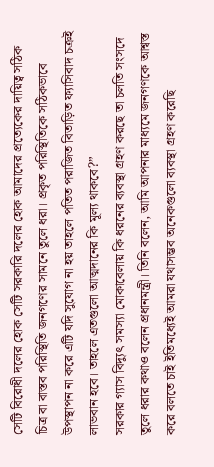সেটি বিরোধী দলের হোক সেটি সরকারি দলের হোক আমাদের প্রত্যেকের দায়িত্ব সঠিক চিত্র বা বাস্তব পরিস্থিতি জনগণের সামনে তুলে ধরা। প্রকৃত পরিস্থিতিকে সঠিকভাবে উপস্থাপন না করে এটি যদি সুযোগ না হয় তাহলে পতিত পরাজিত বিতাড়িত ফ্যাসিবাদ চক্রই লাভবান হবে। তাহলে এতগুলো আত্মদানের কি মূল্য থাকবে?”
সরকার গ্যাস বিদ্যুৎ সমস্যা মোকাবেলায় কি ধরনের ব্যবস্থা গ্রহণ করছে তা চলতি সংসদে তুলে ধরার কথাও বলেন প্রধানমন্ত্রী। তিনি বলেন, আমি আপনার মাধ্যমে জনগণকে আশ্বস্ত করে বলতে চাই ইতিমধ্যেই আমরা যথাসম্ভব অনেকগুলো ব্যবস্থা গ্রহণ করেছি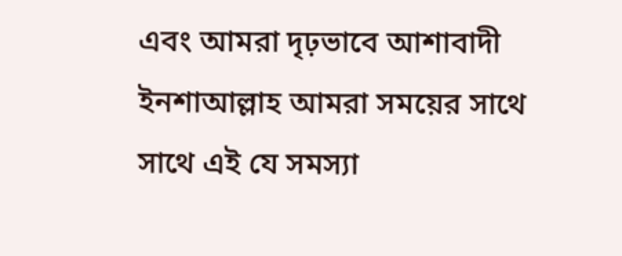এবং আমরা দৃঢ়ভাবে আশাবাদী ইনশাআল্লাহ আমরা সময়ের সাথে সাথে এই যে সমস্যা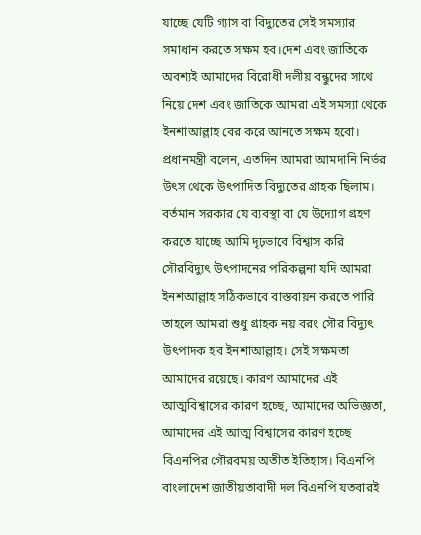যাচ্ছে যেটি গ্যাস বা বিদ্যুতের সেই সমস্যার সমাধান করতে সক্ষম হব।দেশ এবং জাতিকে অবশ্যই আমাদের বিরোধী দলীয় বন্ধুদের সাথে নিয়ে দেশ এবং জাতিকে আমরা এই সমস্যা থেকে ইনশাআল্লাহ বের করে আনতে সক্ষম হবো।
প্রধানমন্ত্রী বলেন, এতদিন আমরা আমদানি নির্ভর উৎস থেকে উৎপাদিত বিদ্যুতের গ্রাহক ছিলাম। বর্তমান সরকার যে ব্যবস্থা বা যে উদ্যোগ গ্রহণ করতে যাচ্ছে আমি দৃঢ়ভাবে বিশ্বাস করি সৌরবিদ্যুৎ উৎপাদনের পরিকল্পনা যদি আমরা ইনশআল্লাহ সঠিকভাবে বাস্তবায়ন করতে পারি তাহলে আমরা শুধু গ্রাহক নয় বরং সৌর বিদ্যুৎ উৎপাদক হব ইনশাআল্লাহ। সেই সক্ষমতা আমাদের রয়েছে। কারণ আমাদের এই আত্মবিশ্বাসের কারণ হচ্ছে, আমাদের অভিজ্ঞতা, আমাদের এই আত্ম বিশ্বাসের কারণ হচ্ছে বিএনপির গৌরবময় অতীত ইতিহাস। বিএনপি বাংলাদেশ জাতীয়তাবাদী দল বিএনপি যতবারই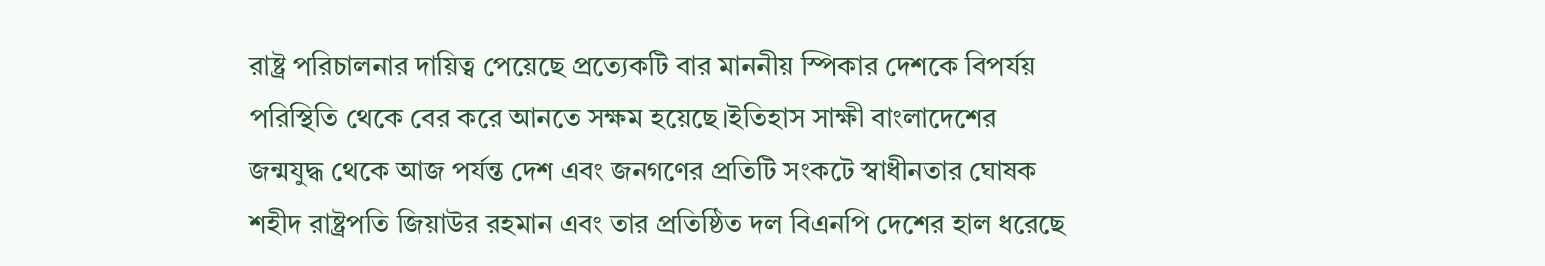রাষ্ট্র পরিচালনার দায়িত্ব পেয়েছে প্রত্যেকটি বার মাননীয় স্পিকার দেশকে বিপর্যয় পরিস্থিতি থেকে বের করে আনতে সক্ষম হয়েছে।ইতিহাস সাক্ষী বাংলাদেশের জন্মযুদ্ধ থেকে আজ পর্যন্ত দেশ এবং জনগণের প্রতিটি সংকটে স্বাধীনতার ঘোষক শহীদ রাষ্ট্রপতি জিয়াউর রহমান এবং তার প্রতিষ্ঠিত দল বিএনপি দেশের হাল ধরেছে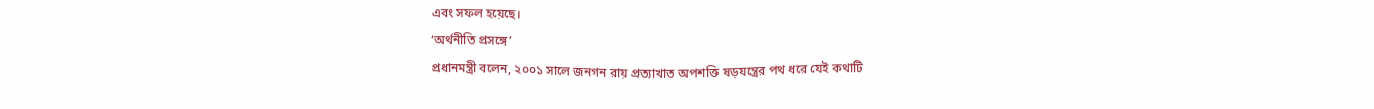এবং সফল হয়েছে।
‘অর্থনীতি প্রসঙ্গে’
প্রধানমন্ত্রী বলেন, ২০০১ সালে জনগন রায় প্রত্যাখাত অপশক্তি ষড়যন্ত্রের পথ ধরে যেই কথাটি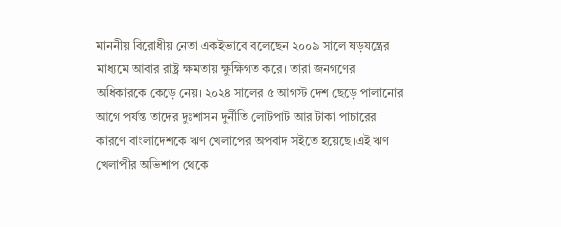মাননীয় বিরোধীয় নেতা একইভাবে বলেছেন ২০০৯ সালে ষড়যন্ত্রের মাধ্যমে আবার রাষ্ট্র ক্ষমতায় ক্ষুক্ষিগত করে। তারা জনগণের অধিকারকে কেড়ে নেয়। ২০২৪ সালের ৫ আগস্ট দেশ ছেড়ে পালানোর আগে পর্যন্ত তাদের দুঃশাসন দুর্নীতি লোটপাট আর টাকা পাচারের কারণে বাংলাদেশকে ঋণ খেলাপের অপবাদ সইতে হয়েছে।এই ঋণ খেলাপীর অভিশাপ থেকে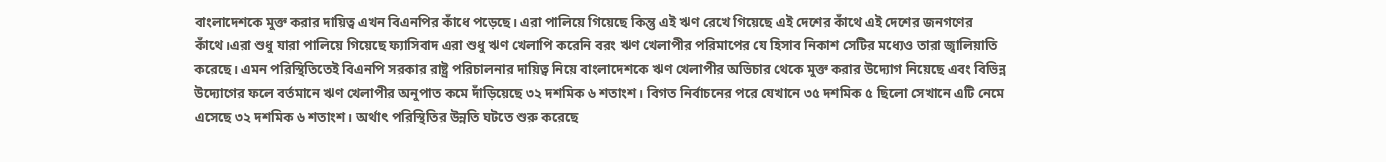বাংলাদেশকে মুক্ত করার দায়িত্ব এখন বিএনপির কাঁধে পড়েছে। এরা পালিয়ে গিয়েছে কিন্তু এই ঋণ রেখে গিয়েছে এই দেশের কাঁথে এই দেশের জনগণের কাঁথে।এরা শুধু যারা পালিয়ে গিয়েছে ফ্যাসিবাদ এরা শুধু ঋণ খেলাপি করেনি বরং ঋণ খেলাপীর পরিমাপের যে হিসাব নিকাশ সেটির মধ্যেও তারা জ্বালিয়াতি করেছে। এমন পরিস্থিতিতেই বিএনপি সরকার রাষ্ট্র পরিচালনার দায়িত্ব নিয়ে বাংলাদেশকে ঋণ খেলাপীর অভিচার থেকে মুক্ত করার উদ্যোগ নিয়েছে এবং বিভিন্ন উদ্যোগের ফলে বর্তমানে ঋণ খেলাপীর অনুপাত কমে দাঁড়িয়েছে ৩২ দশমিক ৬ শতাংশ। বিগত নির্বাচনের পরে যেখানে ৩৫ দশমিক ৫ ছিলো সেখানে এটি নেমে এসেছে ৩২ দশমিক ৬ শতাংশ। অর্থাৎ পরিস্থিতির উন্নতি ঘটতে শুরু করেছে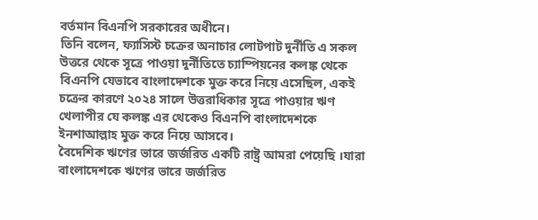বর্তমান বিএনপি সরকারের অধীনে।
তিনি বলেন, ফ্যাসিস্ট চক্রের অনাচার লোটপাট দুর্নীতি এ সকল উত্তরে থেকে সূত্রে পাওয়া দুর্নীতিতে চ্যাম্পিয়নের কলঙ্ক থেকে বিএনপি যেভাবে বাংলাদেশকে মুক্ত করে নিয়ে এসেছিল, একই চক্রের কারণে ২০২৪ সালে উত্তরাধিকার সূত্রে পাওয়ার ঋণ খেলাপীর যে কলঙ্ক এর থেকেও বিএনপি বাংলাদেশকে ইনশাআল্লাহ মুক্ত করে নিয়ে আসবে।
বৈদেশিক ঋণের ভারে জর্জরিত একটি রাষ্ট্র আমরা পেয়েছি ।যারা বাংলাদেশকে ঋণের ভারে জর্জরিত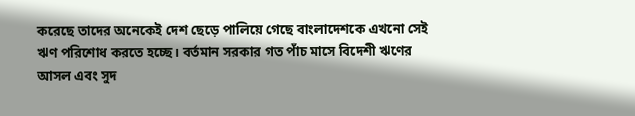করেছে তাদের অনেকেই দেশ ছেড়ে পালিয়ে গেছে বাংলাদেশকে এখনো সেই ঋণ পরিশোধ করতে হচ্ছে। বর্তমান সরকার গত পাঁচ মাসে বিদেশী ঋণের আসল এবং সুদ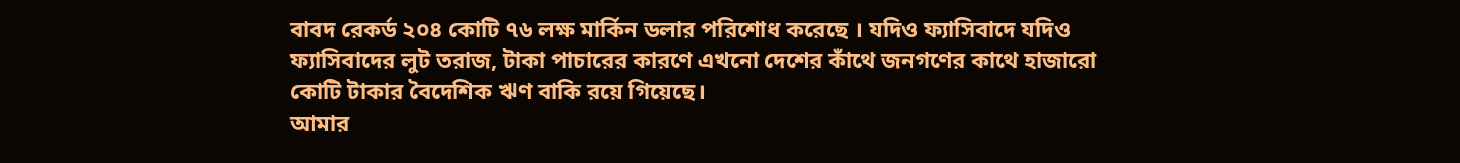বাবদ রেকর্ড ২০৪ কোটি ৭৬ লক্ষ মার্কিন ডলার পরিশোধ করেছে । যদিও ফ্যাসিবাদে যদিও ফ্যাসিবাদের লুট তরাজ, টাকা পাচারের কারণে এখনো দেশের কাঁথে জনগণের কাথে হাজারো কোটি টাকার বৈদেশিক ঋণ বাকি রয়ে গিয়েছে।
আমার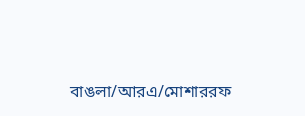বাঙলা/আরএ/মোশাররফ